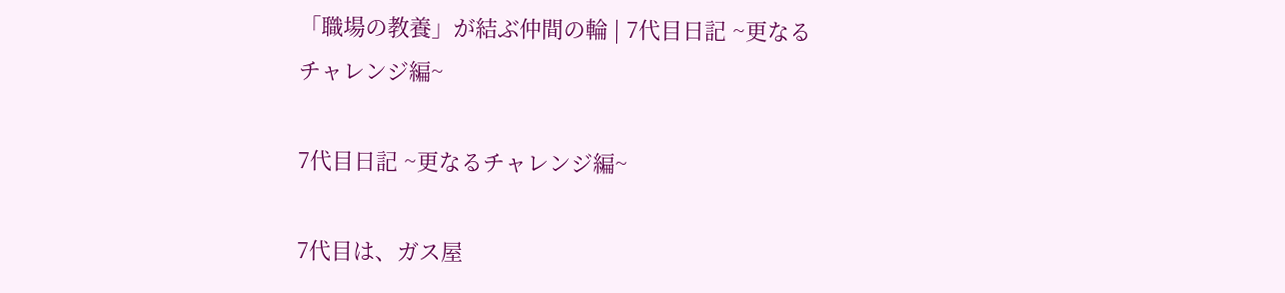「職場の教養」が結ぶ仲間の輪 | 7代目日記 ~更なるチャレンジ編~

7代目日記 ~更なるチャレンジ編~

7代目は、ガス屋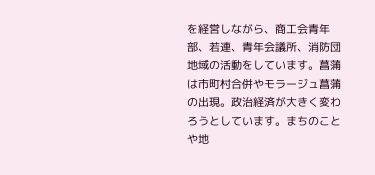を経営しながら、商工会青年部、若連、青年会議所、消防団 地域の活動をしています。菖蒲は市町村合併やモラージュ菖蒲の出現。政治経済が大きく変わろうとしています。まちのことや地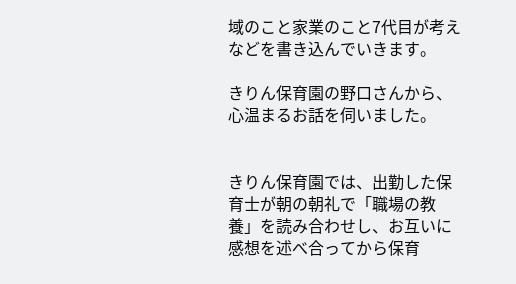域のこと家業のこと7代目が考えなどを書き込んでいきます。

きりん保育園の野口さんから、心温まるお話を伺いました。


きりん保育園では、出勤した保育士が朝の朝礼で「職場の教養」を読み合わせし、お互いに感想を述べ合ってから保育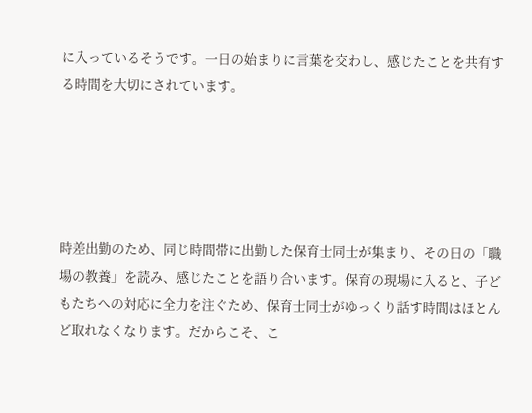に入っているそうです。一日の始まりに言葉を交わし、感じたことを共有する時間を大切にされています。





時差出勤のため、同じ時間帯に出勤した保育士同士が集まり、その日の「職場の教養」を読み、感じたことを語り合います。保育の現場に入ると、子どもたちへの対応に全力を注ぐため、保育士同士がゆっくり話す時間はほとんど取れなくなります。だからこそ、こ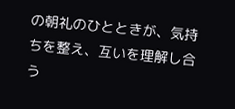の朝礼のひとときが、気持ちを整え、互いを理解し合う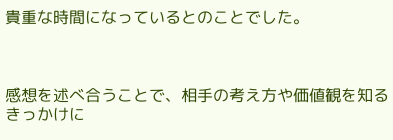貴重な時間になっているとのことでした。



感想を述べ合うことで、相手の考え方や価値観を知るきっかけに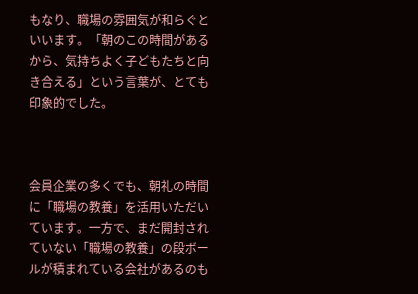もなり、職場の雰囲気が和らぐといいます。「朝のこの時間があるから、気持ちよく子どもたちと向き合える」という言葉が、とても印象的でした。



会員企業の多くでも、朝礼の時間に「職場の教養」を活用いただいています。一方で、まだ開封されていない「職場の教養」の段ボールが積まれている会社があるのも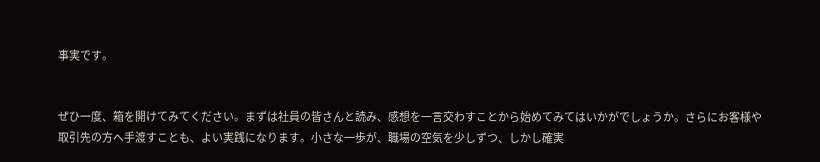事実です。


ぜひ一度、箱を開けてみてください。まずは社員の皆さんと読み、感想を一言交わすことから始めてみてはいかがでしょうか。さらにお客様や取引先の方へ手渡すことも、よい実践になります。小さな一歩が、職場の空気を少しずつ、しかし確実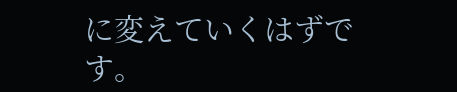に変えていくはずです。